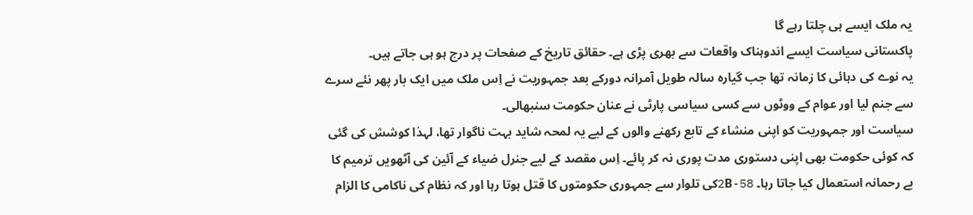یہ ملک ایسے ہی چلتا رہے گا
پاکستانی سیاست ایسے اندوہناک واقعات سے بھری پڑی ہے۔ حقائق تاریخ کے صفحات پر درج ہو ہی جاتے ہیں۔
یہ نوے کی دہائی کا زمانہ تھا جب گیارہ سالہ طویل آمرانہ دورکے بعد جمہوریت نے اِس ملک میں ایک بار پھر نئے سرے سے جنم لیا اور عوام کے ووٹوں سے کسی سیاسی پارٹی نے عنان حکومت سنبھالی۔
سیاست اور جمہوریت کو اپنی منشاء کے تابع رکھنے والوں کے لیے یہ لمحہ شاید بہت ناگوار تھا، لہذا کوشش کی گئی کہ کوئی حکومت بھی اپنی دستوری مدت پوری نہ کر پائے۔ اِس مقصد کے لیے جنرل ضیاء کے آئین کی آٹھویں ترمیم کا بے رحمانہ استعمال کیا جاتا رہا۔ 58-2Bکی تلوار سے جمہوری حکومتوں کا قتل ہوتا رہا اور کہ نظام کی ناکامی کا الزام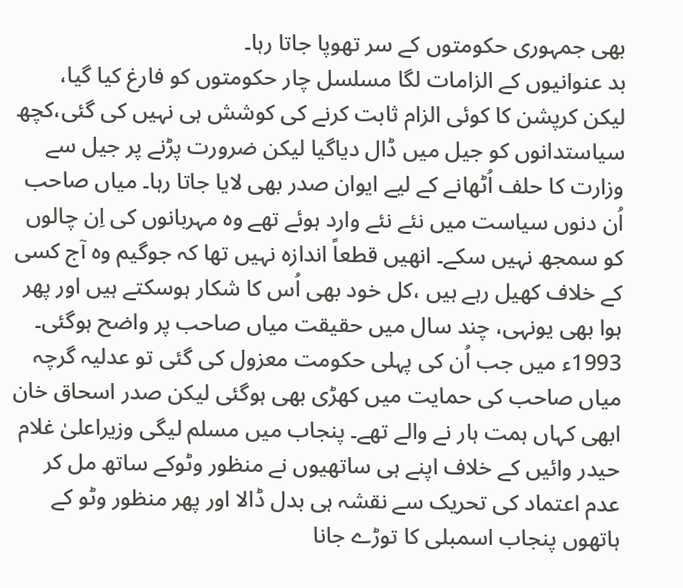بھی جمہوری حکومتوں کے سر تھوپا جاتا رہا۔
بد عنوانیوں کے الزامات لگا مسلسل چار حکومتوں کو فارغ کیا گیا، لیکن کرپشن کا کوئی الزام ثابت کرنے کی کوشش ہی نہیں کی گئی،کچھ سیاستدانوں کو جیل میں ڈال دیاگیا لیکن ضرورت پڑنے پر جیل سے وزارت کا حلف اُٹھانے کے لیے ایوان صدر بھی لایا جاتا رہا۔ میاں صاحب اُن دنوں سیاست میں نئے نئے وارد ہوئے تھے وہ مہربانوں کی اِن چالوں کو سمجھ نہیں سکے۔ انھیں قطعاً اندازہ نہیں تھا کہ جوگیم وہ آج کسی کے خلاف کھیل رہے ہیں ،کل خود بھی اُس کا شکار ہوسکتے ہیں اور پھر ہوا بھی یونہی، چند سال میں حقیقت میاں صاحب پر واضح ہوگئی۔
1993ء میں جب اُن کی پہلی حکومت معزول کی گئی تو عدلیہ گرچہ میاں صاحب کی حمایت میں کھڑی بھی ہوگئی لیکن صدر اسحاق خان ابھی کہاں ہمت ہار نے والے تھے۔ پنجاب میں مسلم لیگی وزیراعلیٰ غلام حیدر وائیں کے خلاف اپنے ہی ساتھیوں نے منظور وٹوکے ساتھ مل کر عدم اعتماد کی تحریک سے نقشہ ہی بدل ڈالا اور پھر منظور وٹو کے ہاتھوں پنجاب اسمبلی کا توڑے جانا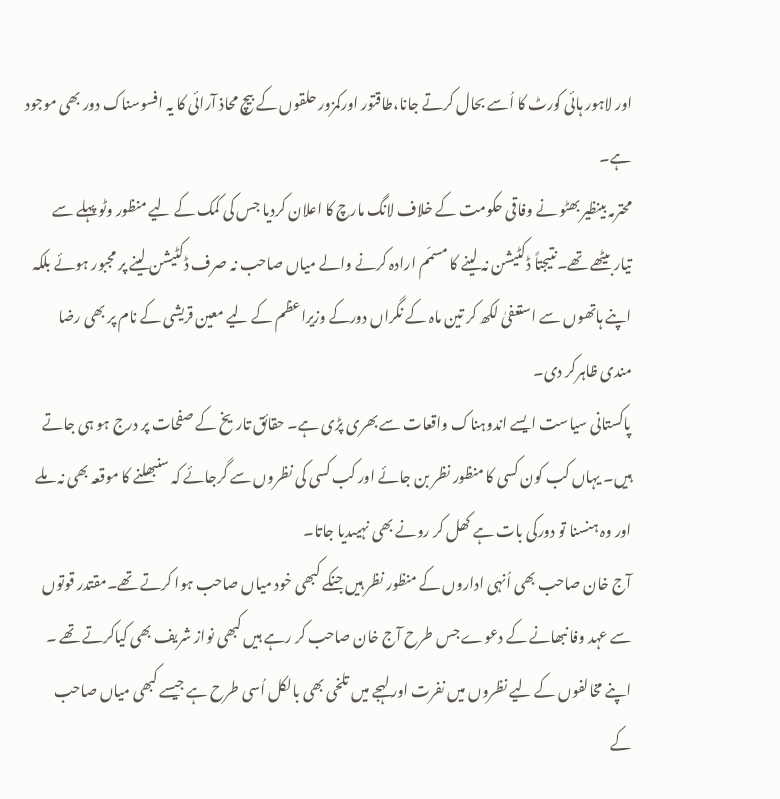اور لاہور ہائی کورٹ کا اُسے بحال کرتے جانا،طاقتور اورکمزور حلقوں کے بیچ محاذ آرائی کا یہ افسوسناک دور بھی موجود ہے۔
محترمہ بینظیر بھٹو نے وفاقی حکومت کے خلاف لانگ مارچ کا اعلان کردیا جس کی کمک کے لیے منظور وٹو پہلے سے تیار بیٹھے تھے۔نتیجتاً ڈکٹیشن نہ لینے کا مسمّم ارادہ کرنے والے میاں صاحب نہ صرف ڈکٹیشن لینے پر مجبور ہوئے بلکہ اپنے ہاتھوں سے استعفیٰ لکھ کر تین ماہ کے نگراں دورکے وزیراعظم کے لیے معین قریشی کے نام پر بھی رضا مندی ظاہرکر دی۔
پاکستانی سیاست ایسے اندوہناک واقعات سے بھری پڑی ہے۔ حقائق تاریخ کے صفحات پر درج ہو ہی جاتے ہیں۔ یہاں کب کون کسی کا منظور نظر بن جائے اور کب کسی کی نظروں سے گرجائے کہ سنبھلنے کا موقعہ بھی نہ ملے اور وہ ہنسنا تو دورکی بات ہے کھل کر رونے بھی نہیںدیا جاتا۔
آج خان صاحب بھی اُنہی اداروں کے منظور نظر ہیں جنکے کبھی خود میاں صاحب ہوا کرتے تھے۔مقتدر قوتوں سے عہد وفا نبھانے کے دعوے جس طرح آج خان صاحب کر رہے ہیں کبھی نواز شریف بھی کیاکرتے تھے ۔ اپنے مخالفوں کے لیے نظروں میں نفرت اور لہجے میں تلخی بھی بالکل اُسی طرح ہے جیسے کبھی میاں صاحب کے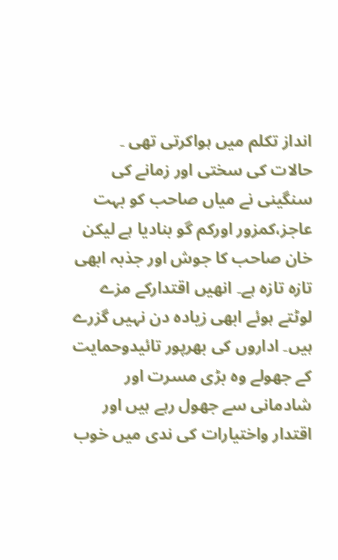انداز تکلم میں ہواکرتی تھی ۔
حالات کی سختی اور زمانے کی سنگینی نے میاں صاحب کو بہت عاجز،کمزور اورکم گو بنادیا ہے لیکن خان صاحب کا جوش اور جذبہ ابھی تازہ تازہ ہے۔ انھیں اقتدارکے مزے لوٹتے ہوئے ابھی زیادہ دن نہیں گزرے ہیں۔ اداروں کی بھرپور تائیدوحمایت کے جھولے وہ بڑی مسرت اور شادمانی سے جھول رہے ہیں اور اقتدار واختیارات کی ندی میں خوب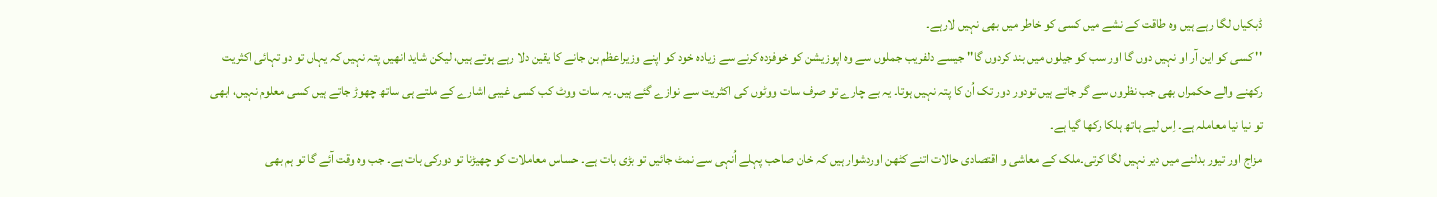ڈبکیاں لگا رہے ہیں وہ طاقت کے نشے میں کسی کو خاطر میں بھی نہیں لارہے۔
'' کسی کو این آر او نہیں دوں گا اور سب کو جیلوں میں بند کردوں گا'' جیسے دلفریب جملوں سے وہ اپوزیشن کو خوفزدہ کرنے سے زیادہ خود کو اپنے وزیراعظم بن جانے کا یقین دلا رہے ہوتے ہیں، لیکن شاید انھیں پتہ نہیں کہ یہاں تو دو تہائی اکثریت رکھنے والے حکمراں بھی جب نظروں سے گر جاتے ہیں تودور دور تک اُن کا پتہ نہیں ہوتا۔ یہ بے چارے تو صرف سات ووٹوں کی اکثریت سے نوازے گئے ہیں۔ یہ سات ووٹ کب کسی غیبی اشارے کے ملتے ہی ساتھ چھوڑ جاتے ہیں کسی معلوم نہیں، ابھی تو نیا نیا معاملہ ہے۔ اِس لیے ہاتھ ہلکا رکھا گیا ہے۔
مزاج اور تیور بدلنے میں دیر نہیں لگا کرتی۔ملک کے معاشی و اقتصادی حالات اتنے کٹھن اوردشوار ہیں کہ خان صاحب پہلے اُنہی سے نمٹ جائیں تو بڑی بات ہے۔ حساس معاملات کو چھیڑنا تو دورکی بات ہے۔ جب وہ وقت آئے گا تو ہم بھی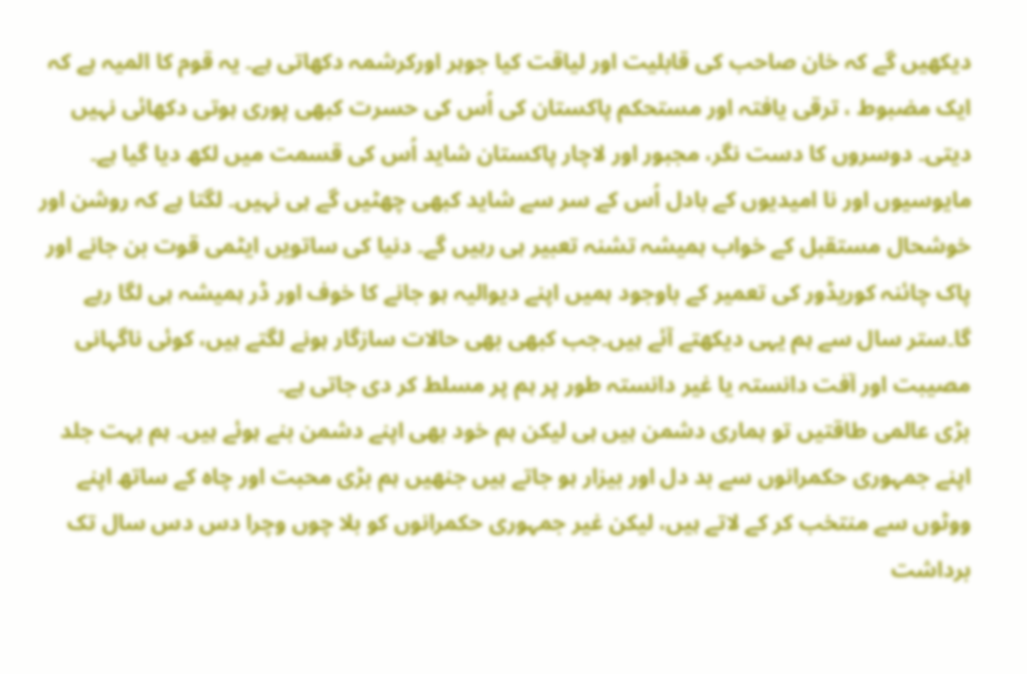دیکھیں گے کہ خان صاحب کی قابلیت اور لیاقت کیا جوہر اورکرشمہ دکھاتی ہے۔ یہ قوم کا المیہ ہے کہ ایک مضبوط ، ترقی یافتہ اور مستحکم پاکستان کی اُس کی حسرت کبھی پوری ہوتی دکھائی نہیں دیتی۔ دوسروں کا دست نگر، مجبور اور لاچار پاکستان شاید اُس کی قسمت میں لکھ دیا گیا ہے۔
مایوسیوں اور نا امیدیوں کے بادل اُس کے سر سے شاید کبھی چھٹیں گے ہی نہیں۔ لگتا ہے کہ روشن اور خوشحال مستقبل کے خواب ہمیشہ تشنہ تعبیر ہی رہیں گے۔ دنیا کی ساتویں ایٹمی قوت بن جانے اور پاک چائنہ کوریڈور کی تعمیر کے باوجود ہمیں اپنے دیوالیہ ہو جانے کا خوف اور ڈر ہمیشہ ہی لگا رہے گا۔ستر سال سے ہم یہی دیکھتے آئے ہیں۔جب کبھی بھی حالات سازگار ہونے لگتے ہیں، کوئی ناگہانی مصیبت اور آفت دانستہ یا غیر دانستہ طور پر ہم پر مسلط کر دی جاتی ہے۔
بڑی عالمی طاقتیں تو ہماری دشمن ہیں ہی لیکن ہم خود بھی اپنے دشمن بنے ہوئے ہیں۔ ہم بہت جلد اپنے جمہوری حکمرانوں سے بد دل اور بیزار ہو جاتے ہیں جنھیں ہم بڑی محبت اور چاہ کے ساتھ اپنے ووٹوں سے منتخب کر کے لاتے ہیں، لیکن غیر جمہوری حکمرانوں کو بلا چوں وچرا دس دس سال تک برداشت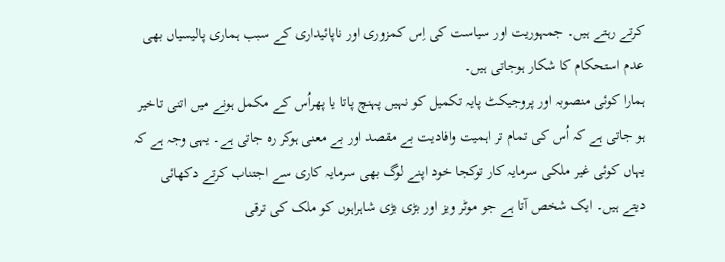کرتے رہتے ہیں۔ جمہوریت اور سیاست کی اِس کمزوری اور ناپائیداری کے سبب ہماری پالیسیاں بھی عدم استحکام کا شکار ہوجاتی ہیں۔
ہمارا کوئی منصوبہ اور پروجیکٹ پایہ تکمیل کو نہیں پہنچ پاتا یا پھراُس کے مکمل ہونے میں اتنی تاخیر ہو جاتی ہے کہ اُس کی تمام تر اہمیت وافادیت بے مقصد اور بے معنی ہوکر رہ جاتی ہے۔ یہی وجہ ہے کہ یہاں کوئی غیر ملکی سرمایہ کار توکجا خود اپنے لوگ بھی سرمایہ کاری سے اجتناب کرتے دکھائی دیتے ہیں۔ ایک شخص آتا ہے جو موٹر ویز اور بڑی بڑی شاہراہوں کو ملک کی ترقی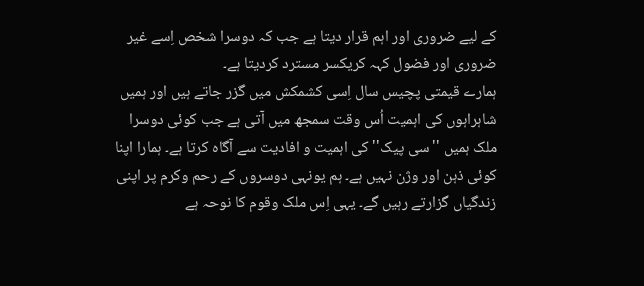کے لیے ضروری اور اہم قرار دیتا ہے جب کہ دوسرا شخص اِسے غیر ضروری اور فضول کہہ کریکسر مسترد کردیتا ہے۔
ہمارے قیمتی پچیس سال اِسی کشمکش میں گزر جاتے ہیں اور ہمیں شاہراہوں کی اہمیت اُس وقت سمجھ میں آتی ہے جب کوئی دوسرا ملک ہمیں ''سی پیک'' کی اہمیت و افادیت سے آگاہ کرتا ہے۔ ہمارا اپنا کوئی ذہن اور وژن نہیں ہے۔ ہم یونہی دوسروں کے رحم وکرم پر اپنی زندگیاں گزارتے رہیں گے۔ یہی اِس ملک وقوم کا نوحہ ہے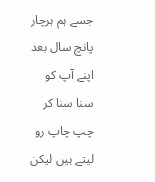جسے ہم ہرچار پانچ سال بعد اپنے آپ کو سنا سنا کر چپ چاپ رو لیتے ہیں لیکن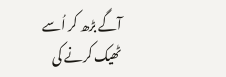آگے بڑھ کر اُسے ٹھیک کرنے کی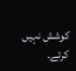کوشش نہیں کرتے۔